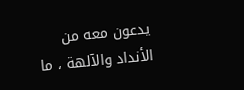يدعون معه من الأنداد والآلهة ، ما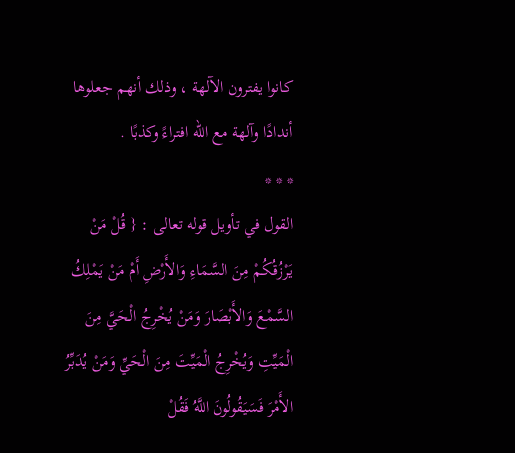كانوا يفترون الآلهة ، وذلك أنهم جعلوها أندادًا وآلهة مع الله افتراءً وكذبًا .
* * *
القول في تأويل قوله تعالى : { قُلْ مَنْ يَرْزُقُكُمْ مِنَ السَّمَاءِ وَالأَرْضِ أَمْ مَنْ يَمْلِكُ السَّمْعَ وَالأَبْصَارَ وَمَنْ يُخْرِجُ الْحَيَّ مِنَ الْمَيِّتِ وَيُخْرِجُ الْمَيِّتَ مِنَ الْحَيِّ وَمَنْ يُدَبِّرُ الأَمْرَ فَسَيَقُولُونَ اللَّهُ فَقُلْ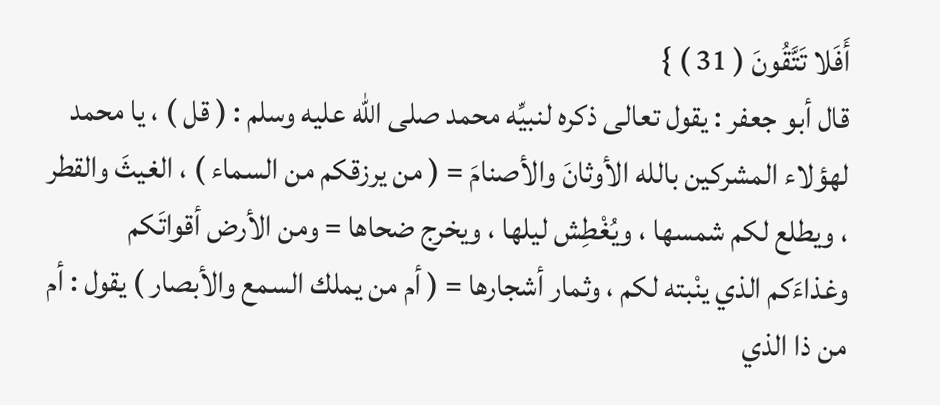أَفَلا تَتَّقُونَ ( 31 ) }
قال أبو جعفر : يقول تعالى ذكره لنبيِّه محمد صلى الله عليه وسلم : ( قل ) ، يا محمد لهؤلاء المشركين بالله الأوثانَ والأصنامَ = ( من يرزقكم من السماء ) ، الغيثَ والقطر ، ويطلع لكم شمسها ، ويُغْطِش ليلها ، ويخرج ضحاها = ومن الأرض أقواتَكم وغذاءَكم الذي ينْبته لكم ، وثمار أشجارها = ( أم من يملك السمع والأبصار ) يقول : أم من ذا الذي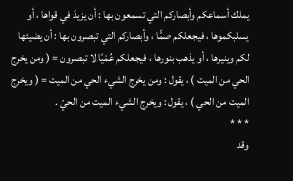يملك أسماعكم وأبصاركم التي تسمعون بها : أن يزيدَ في قواها ، أو يسلبكموها ، فيجعلكم صمًّا ، وأبصاركم التي تبصرون بها : أن يضيئها لكم وينيرها ، أو يذهب بنورها ، فيجعلكم عُمْيًا لا تبصرون = ( ومن يخرج الحي من الميت ) ، يقول : ومن يخرج الشيء الحي من الميت = ( ويخرج الميت من الحي ) ، يقول : ويخرج الشيء الميت من الحيّ .
* * *
وقد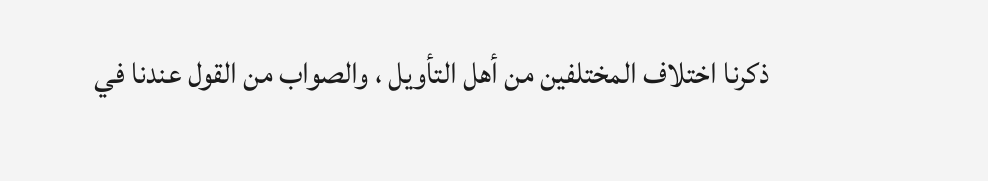ذكرنا اختلاف المختلفين من أهل التأويل ، والصواب من القول عندنا في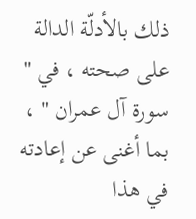ذلك بالأدلّة الدالة على صحته ، في " سورة آل عمران " ، بما أغنى عن إعادته في هذا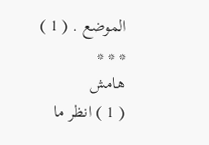الموضع . ( 1 )
* * *
هامش
( 1 ) انظر ما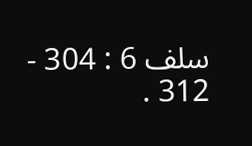سلف 6 : 304 - 312 .